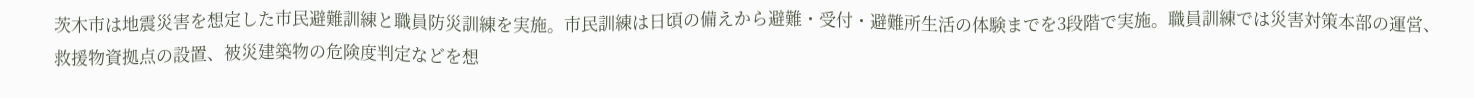茨木市は地震災害を想定した市民避難訓練と職員防災訓練を実施。市民訓練は日頃の備えから避難・受付・避難所生活の体験までを3段階で実施。職員訓練では災害対策本部の運営、救援物資拠点の設置、被災建築物の危険度判定などを想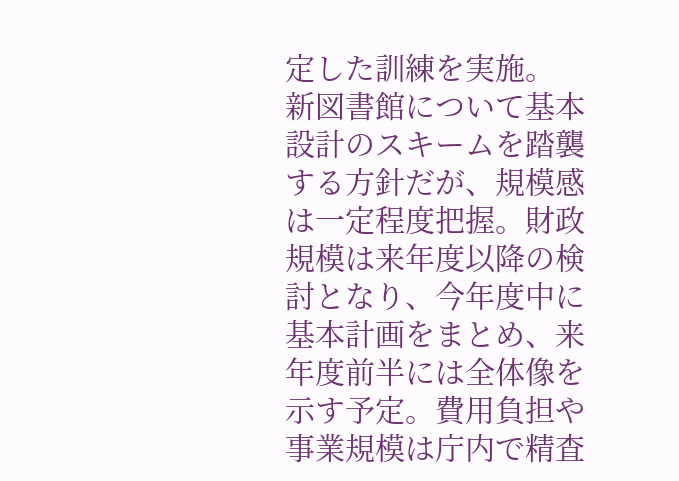定した訓練を実施。
新図書館について基本設計のスキームを踏襲する方針だが、規模感は一定程度把握。財政規模は来年度以降の検討となり、今年度中に基本計画をまとめ、来年度前半には全体像を示す予定。費用負担や事業規模は庁内で精査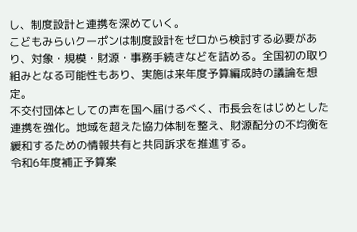し、制度設計と連携を深めていく。
こどもみらいクーポンは制度設計をゼロから検討する必要があり、対象・規模・財源・事務手続きなどを詰める。全国初の取り組みとなる可能性もあり、実施は来年度予算編成時の議論を想定。
不交付団体としての声を国へ届けるべく、市長会をはじめとした連携を強化。地域を超えた協力体制を整え、財源配分の不均衡を緩和するための情報共有と共同訴求を推進する。
令和6年度補正予算案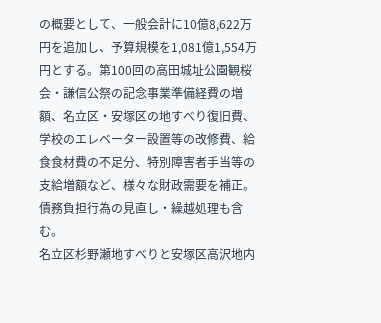の概要として、一般会計に10億8,622万円を追加し、予算規模を1,081億1,554万円とする。第100回の高田城址公園観桜会・謙信公祭の記念事業準備経費の増額、名立区・安塚区の地すべり復旧費、学校のエレベーター設置等の改修費、給食食材費の不足分、特別障害者手当等の支給増額など、様々な財政需要を補正。債務負担行為の見直し・繰越処理も含む。
名立区杉野瀬地すべりと安塚区高沢地内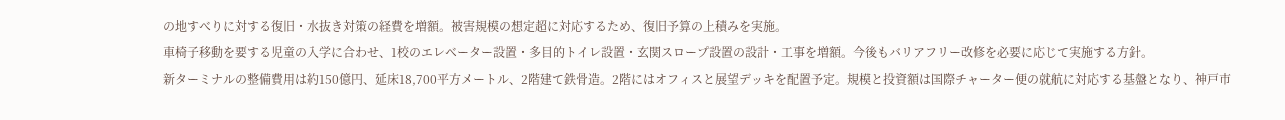の地すべりに対する復旧・水抜き対策の経費を増額。被害規模の想定超に対応するため、復旧予算の上積みを実施。
車椅子移動を要する児童の入学に合わせ、1校のエレベーター設置・多目的トイレ設置・玄関スロープ設置の設計・工事を増額。今後もバリアフリー改修を必要に応じて実施する方針。
新ターミナルの整備費用は約150億円、延床18,700平方メートル、2階建て鉄骨造。2階にはオフィスと展望デッキを配置予定。規模と投資額は国際チャーター便の就航に対応する基盤となり、神戸市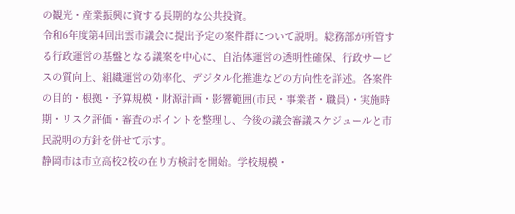の観光・産業振興に資する長期的な公共投資。
令和6年度第4回出雲市議会に提出予定の案件群について説明。総務部が所管する行政運営の基盤となる議案を中心に、自治体運営の透明性確保、行政サービスの質向上、組織運営の効率化、デジタル化推進などの方向性を詳述。各案件の目的・根拠・予算規模・財源計画・影響範囲(市民・事業者・職員)・実施時期・リスク評価・審査のポイントを整理し、今後の議会審議スケジュールと市民説明の方針を併せて示す。
静岡市は市立高校2校の在り方検討を開始。学校規模・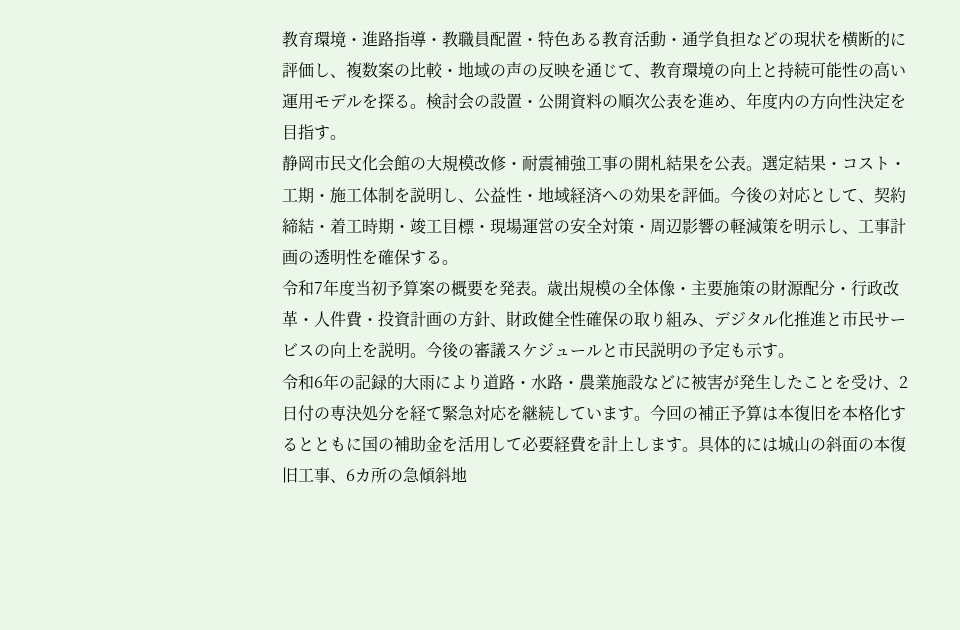教育環境・進路指導・教職員配置・特色ある教育活動・通学負担などの現状を横断的に評価し、複数案の比較・地域の声の反映を通じて、教育環境の向上と持続可能性の高い運用モデルを探る。検討会の設置・公開資料の順次公表を進め、年度内の方向性決定を目指す。
静岡市民文化会館の大規模改修・耐震補強工事の開札結果を公表。選定結果・コスト・工期・施工体制を説明し、公益性・地域経済への効果を評価。今後の対応として、契約締結・着工時期・竣工目標・現場運営の安全対策・周辺影響の軽減策を明示し、工事計画の透明性を確保する。
令和7年度当初予算案の概要を発表。歳出規模の全体像・主要施策の財源配分・行政改革・人件費・投資計画の方針、財政健全性確保の取り組み、デジタル化推進と市民サービスの向上を説明。今後の審議スケジュールと市民説明の予定も示す。
令和6年の記録的大雨により道路・水路・農業施設などに被害が発生したことを受け、2日付の専決処分を経て緊急対応を継続しています。今回の補正予算は本復旧を本格化するとともに国の補助金を活用して必要経費を計上します。具体的には城山の斜面の本復旧工事、6カ所の急傾斜地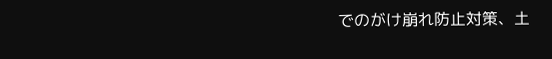でのがけ崩れ防止対策、土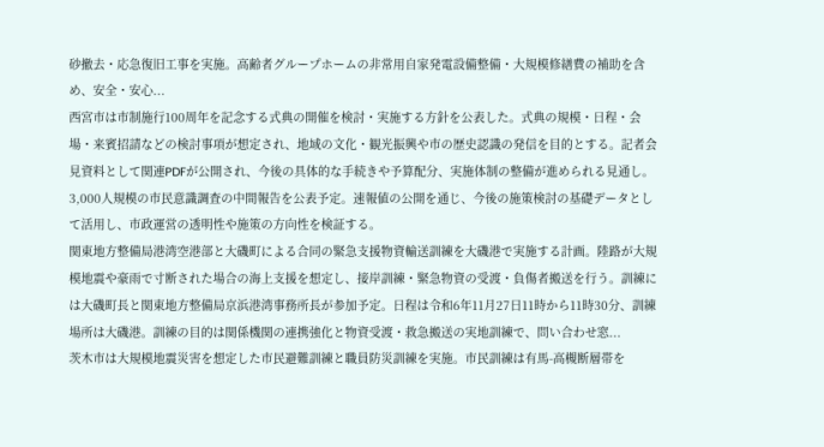砂撤去・応急復旧工事を実施。高齢者グループホームの非常用自家発電設備整備・大規模修繕費の補助を含め、安全・安心...
西宮市は市制施行100周年を記念する式典の開催を検討・実施する方針を公表した。式典の規模・日程・会場・来賓招請などの検討事項が想定され、地域の文化・観光振興や市の歴史認識の発信を目的とする。記者会見資料として関連PDFが公開され、今後の具体的な手続きや予算配分、実施体制の整備が進められる見通し。
3,000人規模の市民意識調査の中間報告を公表予定。速報値の公開を通じ、今後の施策検討の基礎データとして活用し、市政運営の透明性や施策の方向性を検証する。
関東地方整備局港湾空港部と大磯町による合同の緊急支援物資輸送訓練を大磯港で実施する計画。陸路が大規模地震や豪雨で寸断された場合の海上支援を想定し、接岸訓練・緊急物資の受渡・負傷者搬送を行う。訓練には大磯町長と関東地方整備局京浜港湾事務所長が参加予定。日程は令和6年11月27日11時から11時30分、訓練場所は大磯港。訓練の目的は関係機関の連携強化と物資受渡・救急搬送の実地訓練で、問い合わせ窓...
茨木市は大規模地震災害を想定した市民避難訓練と職員防災訓練を実施。市民訓練は有馬-高槻断層帯を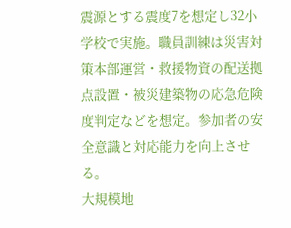震源とする震度7を想定し32小学校で実施。職員訓練は災害対策本部運営・救援物資の配送拠点設置・被災建築物の応急危険度判定などを想定。参加者の安全意識と対応能力を向上させる。
大規模地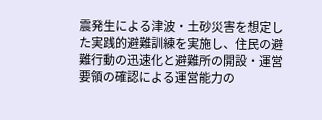震発生による津波・土砂災害を想定した実践的避難訓練を実施し、住民の避難行動の迅速化と避難所の開設・運営要領の確認による運営能力の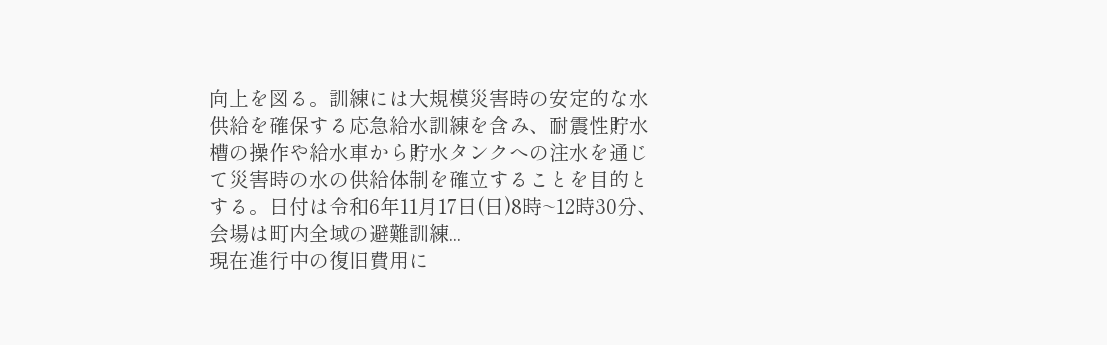向上を図る。訓練には大規模災害時の安定的な水供給を確保する応急給水訓練を含み、耐震性貯水槽の操作や給水車から貯水タンクへの注水を通じて災害時の水の供給体制を確立することを目的とする。日付は令和6年11月17日(日)8時~12時30分、会場は町内全域の避難訓練...
現在進行中の復旧費用に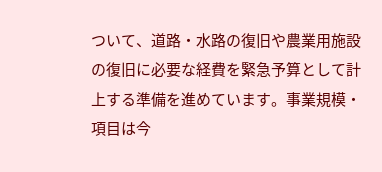ついて、道路・水路の復旧や農業用施設の復旧に必要な経費を緊急予算として計上する準備を進めています。事業規模・項目は今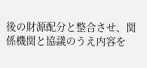後の財源配分と整合させ、関係機関と協議のうえ内容を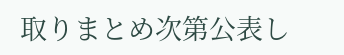取りまとめ次第公表し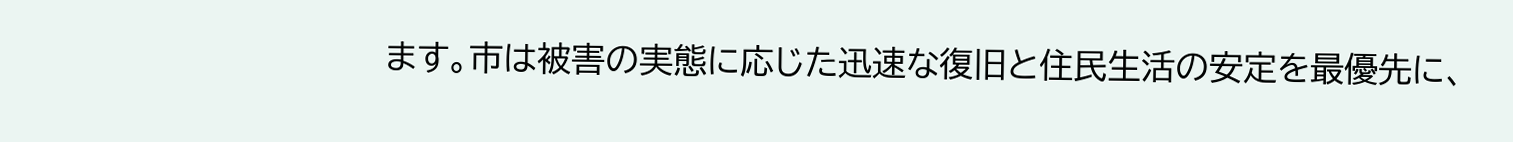ます。市は被害の実態に応じた迅速な復旧と住民生活の安定を最優先に、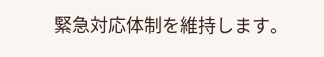緊急対応体制を維持します。